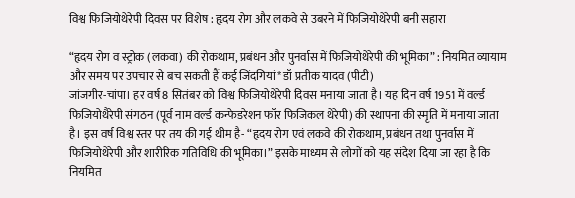विश्व फिजियोथेरेपी दिवस पर विशेष : हृदय रोग और लकवे से उबरने में फिजियोथेरेपी बनी सहारा

“हृदय रोग व स्ट्रोक (लकवा) की रोकथाम, प्रबंधन और पुनर्वास में फिजियोथेरेपी की भूमिका” : नियमित व्यायाम और समय पर उपचार से बच सकती हैं कई जिंदगियां* डॉ प्रतीक यादव (पीटी)
जांजगीर-चांपा। हर वर्ष 8 सितंबर को विश्व फिजियोथेरेपी दिवस मनाया जाता है। यह दिन वर्ष 1951 में वर्ल्ड फिजियोथैरेपी संगठन (पूर्व नाम वर्ल्ड कन्फेडरेशन फॉर फिजिकल थेरेपी) की स्थापना की स्मृति में मनाया जाता है। इस वर्ष विश्व स्तर पर तय की गई थीम है- “हृदय रोग एवं लकवे की रोकथाम, प्रबंधन तथा पुनर्वास में फिजियोथेरेपी और शारीरिक गतिविधि की भूमिका।” इसके माध्यम से लोगों को यह संदेश दिया जा रहा है कि नियमित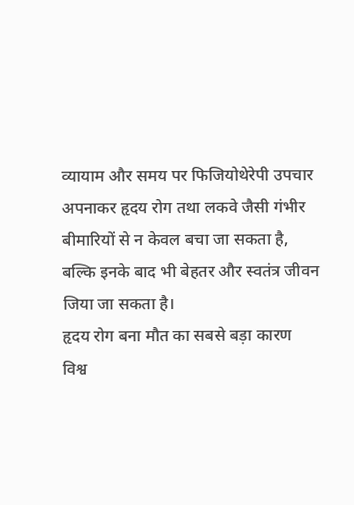व्यायाम और समय पर फिजियोथेरेपी उपचार अपनाकर हृदय रोग तथा लकवे जैसी गंभीर बीमारियों से न केवल बचा जा सकता है, बल्कि इनके बाद भी बेहतर और स्वतंत्र जीवन जिया जा सकता है।
हृदय रोग बना मौत का सबसे बड़ा कारण
विश्व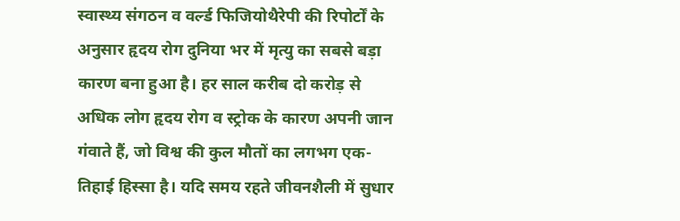स्वास्थ्य संगठन व वर्ल्ड फिजियोथैरेपी की रिपोर्टों के अनुसार हृदय रोग दुनिया भर में मृत्यु का सबसे बड़ा कारण बना हुआ है। हर साल करीब दो करोड़ से अधिक लोग हृदय रोग व स्ट्रोक के कारण अपनी जान गंवाते हैं, जो विश्व की कुल मौतों का लगभग एक-तिहाई हिस्सा है। यदि समय रहते जीवनशैली में सुधार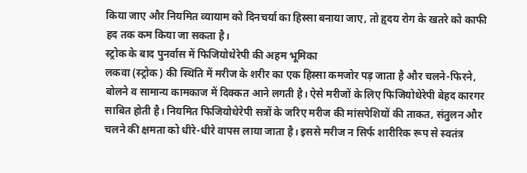किया जाए और नियमित व्यायाम को दिनचर्या का हिस्सा बनाया जाए, तो हृदय रोग के खतरे को काफी हद तक कम किया जा सकता है।
स्ट्रोक के बाद पुनर्वास में फिजियोथेरेपी की अहम भूमिका
लकवा (स्ट्रोक) की स्थिति में मरीज के शरीर का एक हिस्सा कमजोर पड़ जाता है और चलने-फिरने, बोलने व सामान्य कामकाज में दिक्कत आने लगती है। ऐसे मरीजों के लिए फिजियोथेरेपी बेहद कारगर साबित होती है। नियमित फिजियोथेरेपी सत्रों के जरिए मरीज की मांसपेशियों की ताकत, संतुलन और चलने की क्षमता को धीरे-धीरे वापस लाया जाता है। इससे मरीज न सिर्फ शारीरिक रूप से स्वतंत्र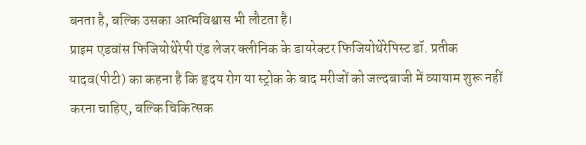बनता है, बल्कि उसका आत्मविश्वास भी लौटता है।
प्राइम एडवांस फिजियोथेरेपी एंड लेजर क्लीनिक के डायरेक्टर फिजियोथेरेपिस्ट डॉ. प्रतीक यादव(पीटी) का कहना है कि हृदय रोग या स्ट्रोक के बाद मरीजों को जल्दबाजी में व्यायाम शुरू नहीं करना चाहिए, बल्कि चिकित्सक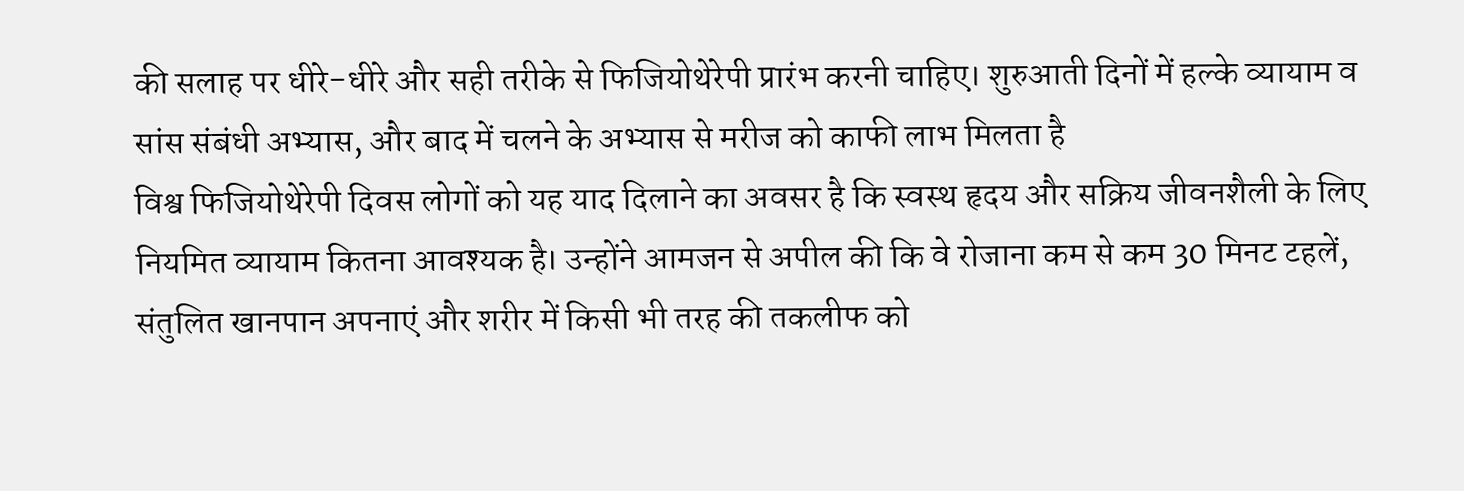की सलाह पर धीरे-धीरे और सही तरीके से फिजियोथेरेपी प्रारंभ करनी चाहिए। शुरुआती दिनों में हल्के व्यायाम व सांस संबंधी अभ्यास, और बाद में चलने के अभ्यास से मरीज को काफी लाभ मिलता है
विश्व फिजियोथेरेपी दिवस लोगों को यह याद दिलाने का अवसर है कि स्वस्थ हृदय और सक्रिय जीवनशैली के लिए नियमित व्यायाम कितना आवश्यक है। उन्होंने आमजन से अपील की कि वे रोजाना कम से कम 30 मिनट टहलें, संतुलित खानपान अपनाएं और शरीर में किसी भी तरह की तकलीफ को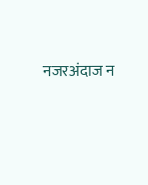नजरअंदाज न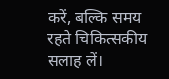करें, बल्कि समय रहते चिकित्सकीय सलाह लें।